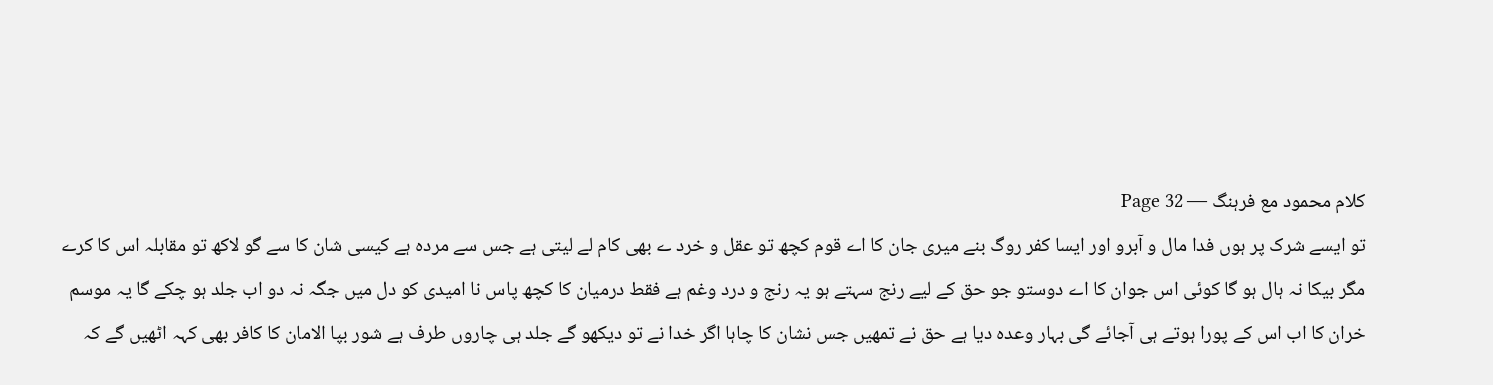کلام محمود مع فرہنگ — Page 32
تو ایسے شرک پر ہوں فدا مال و آبرو اور ایسا کفر روگ بنے میری جان کا اے قوم کچھ تو عقل و خرد ے بھی کام لے لیتی ہے جس سے مردہ ہے کیسی شان کا سے گو لاکھ تو مقابلہ اس کا کرے مگر بیکا نہ ہال ہو گا کوئی اس جوان کا اے دوستو جو حق کے لیے رنج سہتے ہو یہ رنج و درد وغم ہے فقط درمیان کا کچھ پاس نا امیدی کو دل میں جگہ نہ دو اب جلد ہو چکے گا یہ موسم خران کا اب اس کے پورا ہوتے ہی آجائے گی بہار وعدہ دیا ہے حق نے تمھیں جس نشان کا چاہا اگر خدا نے تو دیکھو گے جلد ہی چاروں طرف ہے شور بپا الامان کا کافر بھی کہہ اٹھیں گے کہ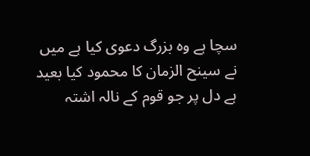سچا ہے وہ بزرگ دعوی کیا ہے میں نے سینح الزمان کا محمود کیا بعید ہے دل پر جو قوم کے نالہ اشتہ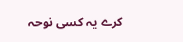کرے یہ کسی نوحہ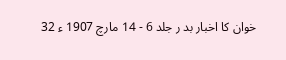خوان کا اخبار بد ر جلد 6 - 14 مارچ 1907 ء 32